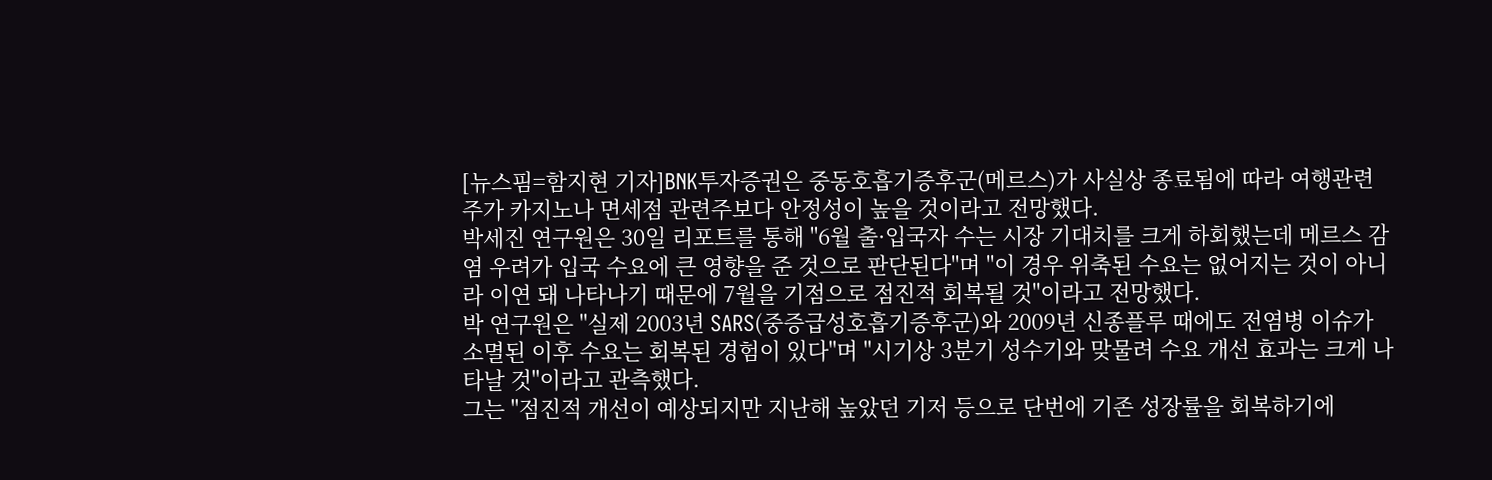[뉴스핌=함지현 기자]BNK투자증권은 중동호흡기증후군(메르스)가 사실상 종료됨에 따라 여행관련 주가 카지노나 면세점 관련주보다 안정성이 높을 것이라고 전망했다.
박세진 연구원은 30일 리포트를 통해 "6월 출·입국자 수는 시장 기대치를 크게 하회했는데 메르스 감염 우려가 입국 수요에 큰 영향을 준 것으로 판단된다"며 "이 경우 위축된 수요는 없어지는 것이 아니라 이연 돼 나타나기 때문에 7월을 기점으로 점진적 회복될 것"이라고 전망했다.
박 연구원은 "실제 2003년 SARS(중증급성호흡기증후군)와 2009년 신종플루 때에도 전염병 이슈가 소멸된 이후 수요는 회복된 경험이 있다"며 "시기상 3분기 성수기와 맞물려 수요 개선 효과는 크게 나타날 것"이라고 관측했다.
그는 "점진적 개선이 예상되지만 지난해 높았던 기저 등으로 단번에 기존 성장률을 회복하기에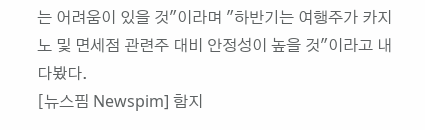는 어려움이 있을 것"이라며 "하반기는 여행주가 카지노 및 면세점 관련주 대비 안정성이 높을 것"이라고 내다봤다.
[뉴스핌 Newspim] 함지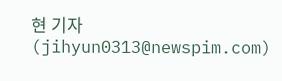현 기자 (jihyun0313@newspim.com)